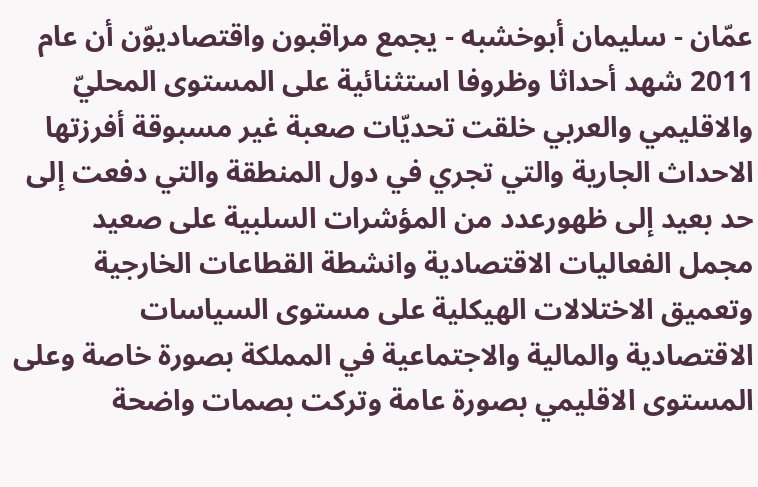عمّان - سليمان أبوخشبه - يجمع مراقبون واقتصاديوّن أن عام 2011 شهد أحداثا وظروفا استثنائية على المستوى المحليّ والاقليمي والعربي خلقت تحديّات صعبة غير مسبوقة أفرزتها الاحداث الجارية والتي تجري في دول المنطقة والتي دفعت إلى حد بعيد إلى ظهورعدد من المؤشرات السلبية على صعيد مجمل الفعاليات الاقتصادية وانشطة القطاعات الخارجية وتعميق الاختلالات الهيكلية على مستوى السياسات الاقتصادية والمالية والاجتماعية في المملكة بصورة خاصة وعلى المستوى الاقليمي بصورة عامة وتركت بصمات واضحة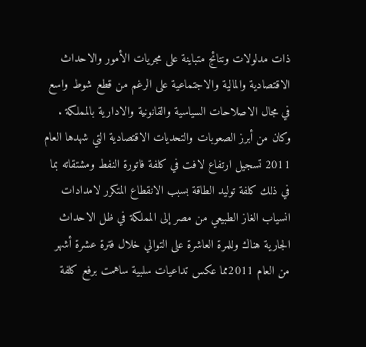ذات مدلولات ونتائج متباينة على مجريات الأمور والاحداث الاقتصادية والمالية والاجتماعية على الرغم من قطع شوط واسع في مجال الاصلاحات السياسية والقانونية والادارية بالمملكة .
وكان من أبرز الصعوبات والتحديات الاقتصادية التي شهدها العام 2011 تسجيل ارتفاع لافت في كلفة فاتورة النفط ومشتقاته بما في ذلك كلفة توليد الطاقة بسبب الانقطاع المتكرر لامدادات انسياب الغاز الطبيعي من مصر إلى المملكة في ظل الاحداث الجارية هناك وللمرة العاشرة على التوالي خلال فترة عشرة أشهر من العام 2011مما عكس تداعيات سلبية ساهمت برفع كلفة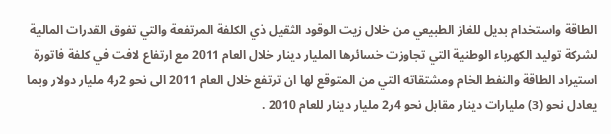الطاقة واستخدام بديل للغاز الطبيعي من خلال زيت الوقود الثقيل ذي الكلفة المرتفعة والتي تفوق القدرات المالية لشركة توليد الكهرباء الوطنية التي تجاوزت خسائرها المليار دينار خلال العام 2011 مع ارتفاع لافت في كلفة فاتورة استيراد الطاقة والنفط الخام ومشتقاته التي من المتوقع لها ان ترتفع خلال العام 2011 الى نحو 2ر4 مليار دولار وبما يعادل نحو (3) مليارات دينار مقابل نحو 4ر2 مليار دينار للعام 2010 .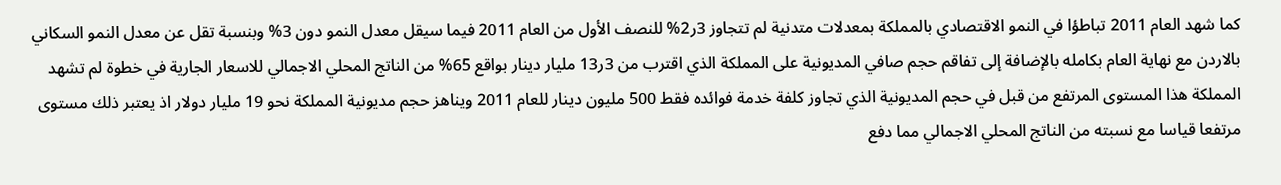كما شهد العام 2011 تباطؤا في النمو الاقتصادي بالمملكة بمعدلات متدنية لم تتجاوز 3ر2% للنصف الأول من العام 2011 فيما سيقل معدل النمو دون 3% وبنسبة تقل عن معدل النمو السكاني بالاردن مع نهاية العام بكامله بالإضافة إلى تفاقم حجم صافي المديونية على المملكة الذي اقترب من 3ر13 مليار دينار بواقع 65% من الناتج المحلي الاجمالي للاسعار الجارية في خطوة لم تشهد المملكة هذا المستوى المرتفع من قبل في حجم المديونية الذي تجاوز كلفة خدمة فوائده فقط 500 مليون دينار للعام 2011 ويناهز حجم مديونية المملكة نحو 19 مليار دولار اذ يعتبر ذلك مستوى مرتفعا قياسا مع نسبته من الناتج المحلي الاجمالي مما دفع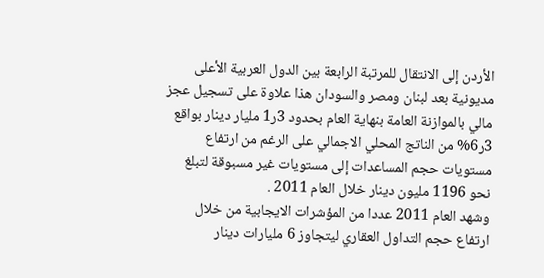الأردن إلى الانتقال للمرتبة الرابعة بين الدول العربية الأعلى مديونية بعد لبنان ومصر والسودان هذا علاوة على تسجيل عجز مالي بالموازنة العامة بنهاية العام بحدود 3ر1 مليار دينار بواقع 3ر6% من الناتج المحلي الاجمالي على الرغم من ارتفاع مستويات حجم المساعدات إلى مستويات غير مسبوقة لتبلغ نحو 1196 مليون دينار خلال العام 2011 .
وشهد العام 2011 عددا من المؤشرات الايجابية من خلال ارتفاع حجم التداول العقاري ليتجاوز 6 مليارات دينار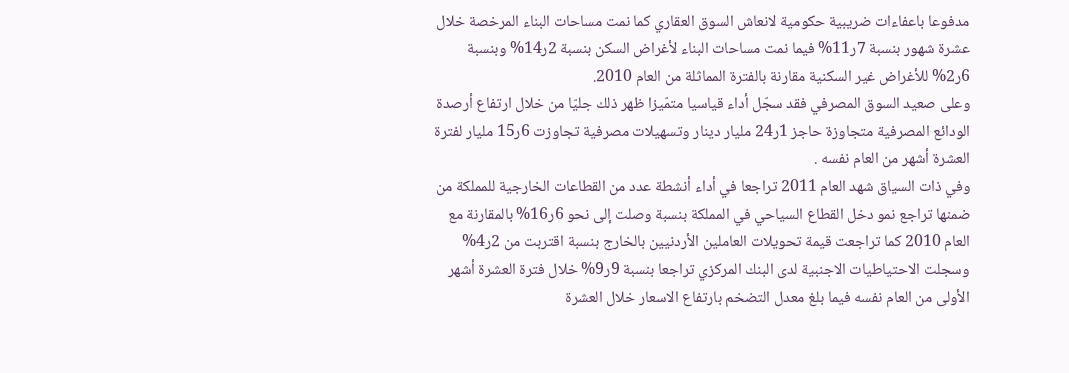مدفوعا باعفاءات ضريبية حكومية لانعاش السوق العقاري كما نمت مساحات البناء المرخصة خلال عشرة شهور بنسبة 7ر11% فيما نمت مساحات البناء لأغراض السكن بنسبة 2ر14% وبنسبة 6ر2% للأغراض غير السكنية مقارنة بالفترة المماثلة من العام 2010.
وعلى صعيد السوق المصرفي فقد سجّل أداء قياسيا متمّيزا ظهر ذلك جليّا من خلال ارتفاع أرصدة الودائع المصرفية متجاوزة حاجز 1ر24 مليار دينار وتسهيلات مصرفية تجاوزت 6ر15 مليار لفترة العشرة أشهر من العام نفسه .
وفي ذات السياق شهد العام 2011 تراجعا في أداء أنشطة عدد من القطاعات الخارجية للمملكة من ضمنها تراجع نمو دخل القطاع السياحي في المملكة بنسبة وصلت إلى نحو 6ر16% بالمقارنة مع العام 2010 كما تراجعت قيمة تحويلات العاملين الأردنيين بالخارج بنسبة اقتربت من 2ر4% وسجلت الاحتياطيات الاجنبية لدى البنك المركزي تراجعا بنسبة 9ر9% خلال فترة العشرة أشهر الأولى من العام نفسه فيما بلغ معدل التضخم بارتفاع الاسعار خلال العشرة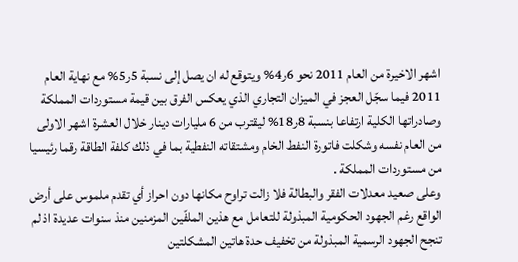اشهر الاخيرة من العام 2011 نحو 6ر4% ويتوقع له ان يصل إلى نسبة 5ر5% مع نهاية العام 2011 فيما سجّل العجز في الميزان التجاري الذي يعكس الفرق بين قيمة مستوردات المملكة وصادراتها الكلية ارتفاعا بنسبة 8ر18% ليقترب من 6 مليارات دينار خلال العشرة اشهر الاولى من العام نفسه وشكلت فاتورة النفط الخام ومشتقاته النفطية بما في ذلك كلفة الطاقة رقما رئيسيا من مستوردات المملكة .
وعلى صعيد معدلات الفقر والبطالة فلا زالت تراوح مكانها دون احراز أي تقدم ملموس على أرض الواقع رغم الجهود الحكومية المبذولة للتعامل مع هذين الملفّين المزمنين منذ سنوات عديدة اذ لم تنجح الجهود الرسمية المبذولة من تخفيف حدة هاتين المشكلتين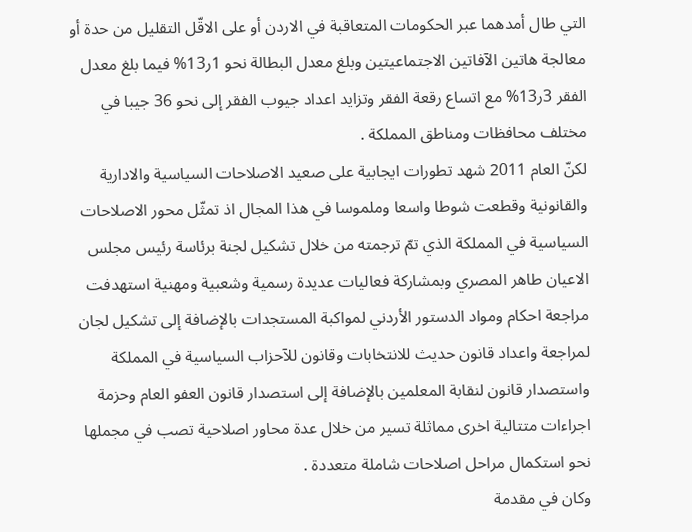التي طال أمدهما عبر الحكومات المتعاقبة في الاردن أو على الاقّل التقليل من حدة أو معالجة هاتين الآفاتين الاجتماعيتين وبلغ معدل البطالة نحو 1ر13% فيما بلغ معدل الفقر 3ر13% مع اتساع رقعة الفقر وتزايد اعداد جيوب الفقر إلى نحو 36 جيبا في مختلف محافظات ومناطق المملكة .
لكنّ العام 2011 شهد تطورات ايجابية على صعيد الاصلاحات السياسية والادارية والقانونية وقطعت شوطا واسعا وملموسا في هذا المجال اذ تمثّل محور الاصلاحات السياسية في المملكة الذي تمّ ترجمته من خلال تشكيل لجنة برئاسة رئيس مجلس الاعيان طاهر المصري وبمشاركة فعاليات عديدة رسمية وشعبية ومهنية استهدفت مراجعة احكام ومواد الدستور الأردني لمواكبة المستجدات بالإضافة إلى تشكيل لجان لمراجعة واعداد قانون حديث للانتخابات وقانون للآحزاب السياسية في المملكة واستصدار قانون لنقابة المعلمين بالإضافة إلى استصدار قانون العفو العام وحزمة اجراءات متتالية اخرى مماثلة تسير من خلال عدة محاور اصلاحية تصب في مجملها نحو استكمال مراحل اصلاحات شاملة متعددة .
وكان في مقدمة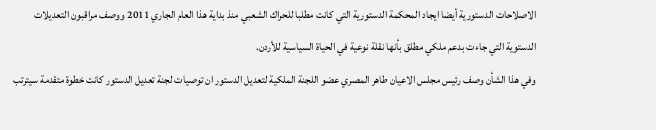الاصلاحات الدستورية أيضا ايجاد المحكمة الدستورية التي كانت مطلبا للحراك الشعبي منذ بداية هذا العام الجاري 2011 ووصف مراقبون التعديلات الدستوية التي جاءت بدعم ملكي مطلق بأنها نقلة نوعية في الحياة السياسية للأردن.
وفي هذا الشأن وصف رئيس مجلس الاعيان طاهر المصري عضو اللجنة الملكية لتعديل الدستور ان توصيات لجنة تعديل الدستور كانت خطوة متقدمة سيترتب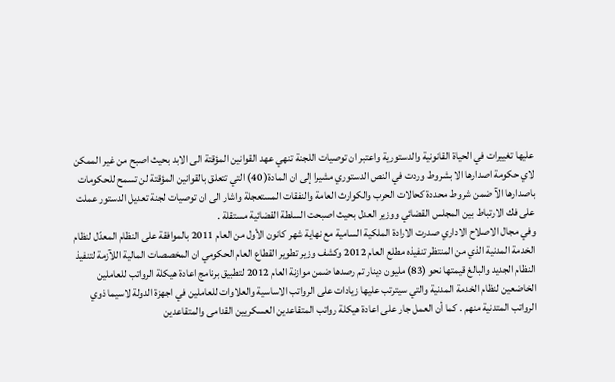عليها تغييرات في الحياة القانونية والدستورية واعتبر ان توصيات اللجنة تنهي عهد القوانين المؤقتة الى الابد بحيث اصبح من غير الممكن لاي حكومة اصدارها الا بشروط وردت في النص الدستوري مشيرا إلى ان المادة( 40) التي تتعلق بالقوانين المؤقتة لن تسمح للحكومات باصدارها الآ ضمن شروط محددة كحالات الحرب والكوارث العامة والنفقات المستعجلة واشار الى ان توصيات لجنة تعديل الدستور عملت على فك الارتباط بين المجلس القضائي ووزير العدل بحيث اصبحت السلطة القضائية مستقلة .
وفي مجال الاصلاح الاداري صدرت الارادة الملكية السامية مع نهاية شهر كانون الأول من العام 2011 بالموافقة على النظام المعدّل لنظام الخدمة المدنية الذي من المنتظر تنفيذه مطلع العام 2012 وكشف وزير تطوير القطاع العام الحكومي ان المخصصات المالية اللآزمة لتنفيذ النظام الجديد والبالغ قيمتها نحو (83) مليون دينار تم رصدها ضمن موازنة العام 2012 لتطبيق برنامج اعادة هيكلة الرواتب للعاملين الخاضعين لنظام الخدمة المدنية والتي سيترتب عليها زيادات على الرواتب الاساسية والعلاوات للعاملين في اجهزة الدولة لاسيما ذوي الرواتب المتدنية منهم . كما أن العمل جار على اعادة هيكلة رواتب المتقاعدين العسكريين القدامى والمتقاعدين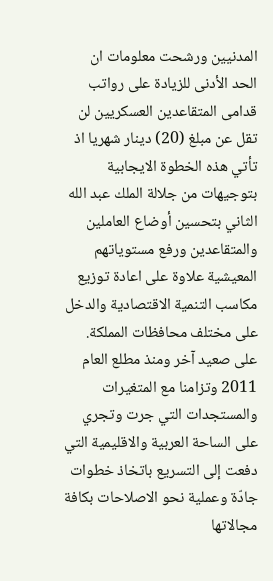المدنيين ورشحت معلومات ان الحد الأدنى للزيادة على رواتب قدامى المتقاعدين العسكريين لن تقل عن مبلغ (20) دينار شهريا اذ تأتي هذه الخطوة الايجابية بتوجيهات من جلالة الملك عبد الله الثاني بتحسين أوضاع العاملين والمتقاعدين ورفع مستوياتهم المعيشية علاوة على اعادة توزيع مكاسب التنمية الاقتصادية والدخل على مختلف محافظات المملكة.
على صعيد آخر ومنذ مطلع العام 2011 وتزامنا مع المتغيرات والمستجدات التي جرت وتجري على الساحة العربية والاقليمية التي دفعت إلى التسريع باتخاذ خطوات جادّة وعملية نحو الاصلاحات بكافة مجالاتها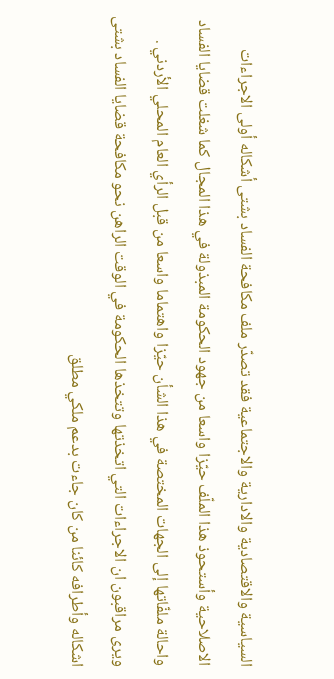السياسية والاقتصادية والادارية والاجتماعية فقد تصدّر ملف مكافحة الفساد بشتى أشكاله أولى الاجراءات الاصلاحية وأستحوذ هذا الملّف حيّزا واسعا من جهود الحكومة المبذولة في هذا المجال كما شغلت قضايا الفساد واحالة ملفّاتها إلى الجهات المختصة في هذا الشأن حيّزا واهتماما واسعا من قبل الرأي العام المحلي الأردني .
ويرى مراقبون ان الاجراءات التي اتخذتها وتتخذها الحكومة في الوقت الراهن نحو مكافحة قضايا الفساد بشتى اشكاله وأطرافه كائنا من كان جاءت بدعم ملكي مطلق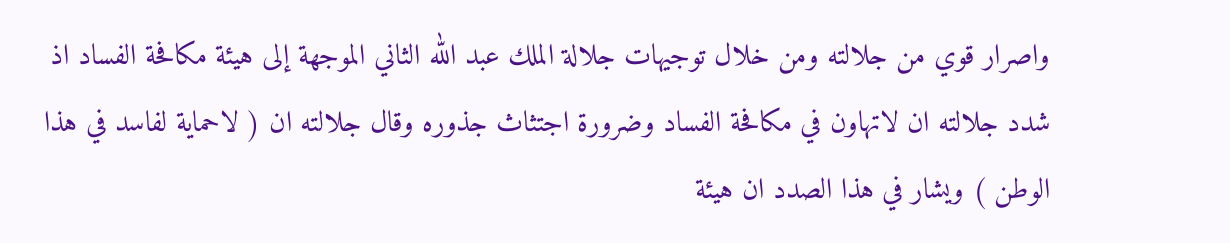واصرار قوي من جلالته ومن خلال توجيهات جلالة الملك عبد الله الثاني الموجهة إلى هيئة مكافحة الفساد اذ شدد جلالته ان لاتهاون في مكافحة الفساد وضرورة اجتثاث جذوره وقال جلالته ان ( لاحماية لفاسد في هذا الوطن ) ويشار في هذا الصدد ان هيئة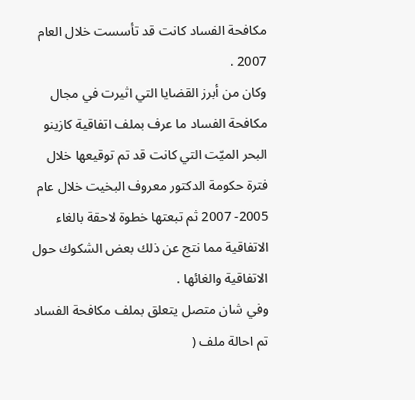مكافحة الفساد كانت قد تأسست خلال العام 2007 .
وكان من أبرز القضايا التي اثيرت في مجال مكافحة الفساد ما عرف بملف اتفاقية كازينو البحر الميّت التي كانت قد تم توقيعها خلال فترة حكومة الدكتور معروف البخيت خلال عام 2005- 2007 ثم تبعتها خطوة لاحقة بالغاء الاتفاقية مما نتج عن ذلك بعض الشكوك حول الاتفاقية والغائها .
وفي شان متصل يتعلق بملف مكافحة الفساد تم احالة ملف (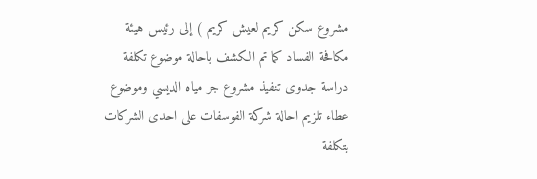مشروع سكن كريم لعيش كريم ) إلى رئيس هيئة مكافحة الفساد كما تم الكشف باحالة موضوع تكلفة دراسة جدوى تنفيذ مشروع جر مياه الديسي وموضوع عطاء تلزيم احالة شركة الفوسفات على احدى الشركات بتكلفة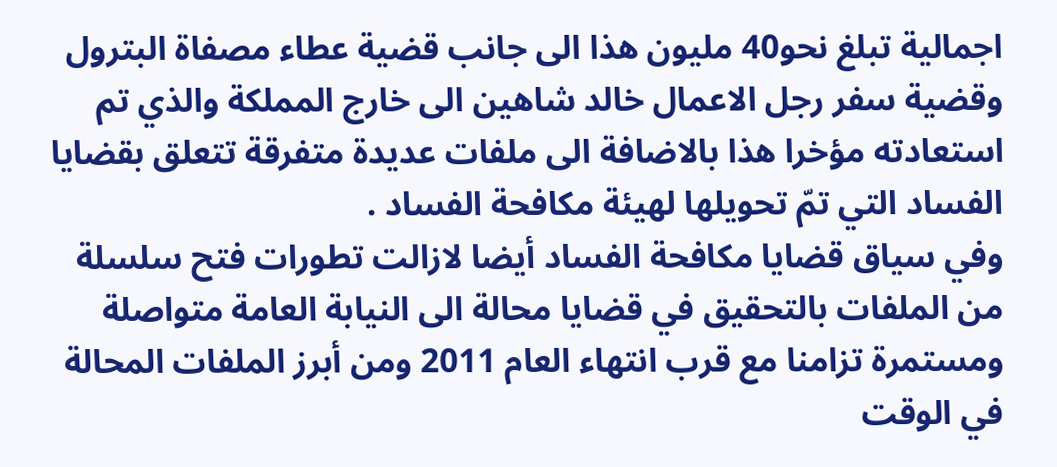اجمالية تبلغ نحو40 مليون هذا الى جانب قضية عطاء مصفاة البترول وقضية سفر رجل الاعمال خالد شاهين الى خارج المملكة والذي تم استعادته مؤخرا هذا بالاضافة الى ملفات عديدة متفرقة تتعلق بقضايا الفساد التي تمّ تحويلها لهيئة مكافحة الفساد .
وفي سياق قضايا مكافحة الفساد أيضا لازالت تطورات فتح سلسلة من الملفات بالتحقيق في قضايا محالة الى النيابة العامة متواصلة ومستمرة تزامنا مع قرب انتهاء العام 2011 ومن أبرز الملفات المحالة في الوقت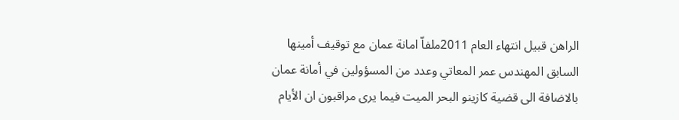الراهن قبيل انتهاء العام 2011ملفاّ امانة عمان مع توقيف أمينها السابق المهندس عمر المعاتي وعدد من المسؤولين في أمانة عمان بالاضافة الى قضية كازينو البحر الميت فيما يرى مراقبون ان الأيام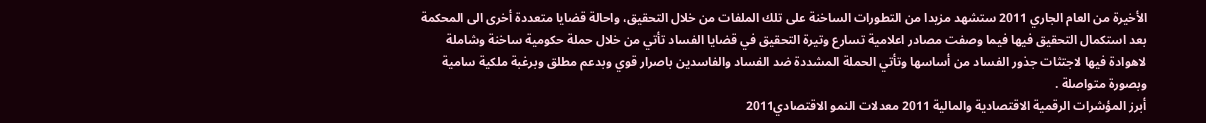الأخيرة من العام الجاري 2011 ستشهد مزيدا من التطورات الساخنة على تلك الملفات من خلال التحقيق، واحالة قضايا متعددة أخرى الى المحكمة بعد استكمال التحقيق فيها فيما وصفت مصادر اعلامية تسارع وتيرة التحقيق في قضايا الفساد تأتي من خلال حملة حكومية ساخنة وشاملة لاهوادة فيها لاجتثات جذور الفساد من أساسها وتأتي الحملة المشددة ضد الفساد والفاسدين باصرار قوي وبدعم مطلق وبرغبة ملكية سامية وبصورة متواصلة .
أبرز المؤشرات الرقمية الاقتصادية والمالية 2011 معدلات النمو الاقتصادي2011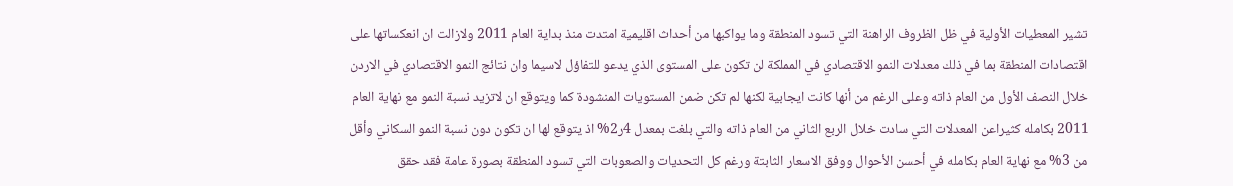تشير المعطيات الأولية في ظل الظروف الراهنة التي تسود المنطقة وما يواكبها من أحداث اقليمية امتدت منذ بداية العام 2011 ولازالت ان انعكساتها على اقتصادات المنطقة بما في ذلك معدلات النمو الاقتصادي في المملكة لن تكون على المستوى الذي يدعو للتفاؤل لاسيما وان نتائج النمو الاقتصادي في الاردن خلال النصف الأول من العام ذاته وعلى الرغم من أنها كانت ايجابية لكنها لم تكن ضمن المستويات المنشودة كما ويتوقع ان لاتزيد نسبة النمو مع نهاية العام 2011 بكامله كثيراعن المعدلات التي سادت خلال الربع الثاني من العام ذاته والتي بلغت بمعدل 4ر2% اذ يتوقع لها ان تكون دون نسبة النمو السكاني وأقل من 3% مع نهاية العام بكامله في أحسن الأحوال ووفق الاسعار الثابتة ورغم كل التحديات والصعوبات التي تسود المنطقة بصورة عامة فقد حقق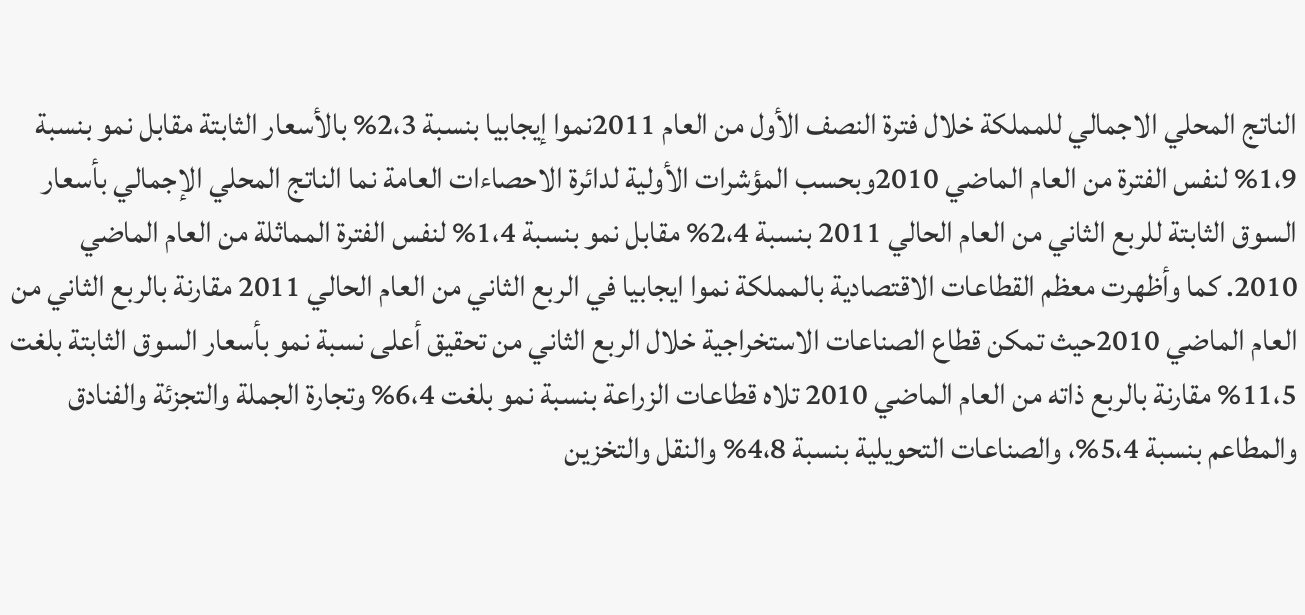الناتج المحلي الاجمالي للمملكة خلال فترة النصف الأول من العام 2011نموا إيجابيا بنسبة 2،3% بالأسعار الثابتة مقابل نمو بنسبة 1،9% لنفس الفترة من العام الماضي 2010وبحسب المؤشرات الأولية لدائرة الاحصاءات العامة نما الناتج المحلي الإجمالي بأسعار السوق الثابتة للربع الثاني من العام الحالي 2011 بنسبة 2،4% مقابل نمو بنسبة 1،4% لنفس الفترة المماثلة من العام الماضي 2010. كما وأظهرت معظم القطاعات الاقتصادية بالمملكة نموا ايجابيا في الربع الثاني من العام الحالي 2011 مقارنة بالربع الثاني من العام الماضي 2010حيث تمكن قطاع الصناعات الاستخراجية خلال الربع الثاني من تحقيق أعلى نسبة نمو بأسعار السوق الثابتة بلغت 11،5% مقارنة بالربع ذاته من العام الماضي 2010 تلاه قطاعات الزراعة بنسبة نمو بلغت 6،4% وتجارة الجملة والتجزئة والفنادق والمطاعم بنسبة 5،4%، والصناعات التحويلية بنسبة 4،8% والنقل والتخزين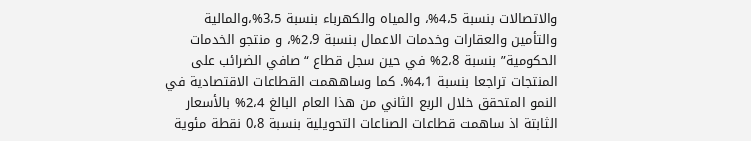والاتصالات بنسبة 4،5%، والمياه والكهرباء بنسبة 3،5%،والمالية والتأمين والعقارات وخدمات الاعمال بنسبة 2،9%، و منتجو الخدمات الحكومية” بنسبة 2،8% في حين سجل قطاع “صافي الضرائب على المنتجات تراجعا بنسبة 4،1%. كما وساههمت القطاعات الاقتصادية في النمو المتحقق خلال الربع الثاني من هذا العام البالغ 2،4% بالأسعار الثابتة اذ ساهمت قطاعات الصناعات التحويلية بنسبة 0،8 نقطة مئوية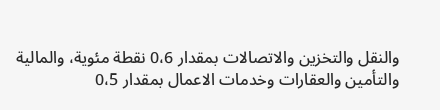والنقل والتخزين والاتصالات بمقدار 0،6 نقطة مئوية، والمالية والتأمين والعقارات وخدمات الاعمال بمقدار 0،5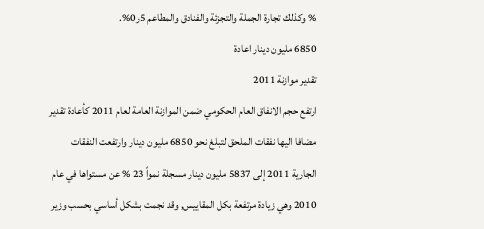% وكذلك تجارة الجملة والتجزئة والفنادق والمطاعم 5ر0%.
6850 مليون دينار اعادة
تقدير موازنة 2011
ارتفع حجم الانفاق العام الحكومي ضمن الموازنة العامة لعام 2011 كأعادة تقدير مضافا اليها نفقات الملحق لتبلغ نحو 6850 مليون دينار وارتفعت النفقات الجارية 2011 إلى 5837 مليون دينار مسجلة نمواً 23 % عن مستواها في عام 2010 وهي زيادة مرتفعة بكل المقاييس, وقد نجمت بشكل أساسي بحسب وزير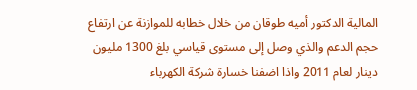المالية الدكتور أميه طوقان من خلال خطابه للموازنة عن ارتفاع حجم الدعم والذي وصل إلى مستوى قياسي بلغ 1300 مليون دينار لعام 2011 واذا اضفنا خسارة شركة الكهرباء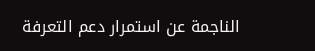الناجمة عن استمرار دعم التعرفة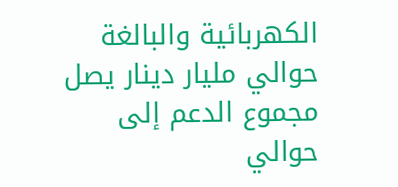الكهربائية والبالغة حوالي مليار دينار يصل مجموع الدعم إلى حوالي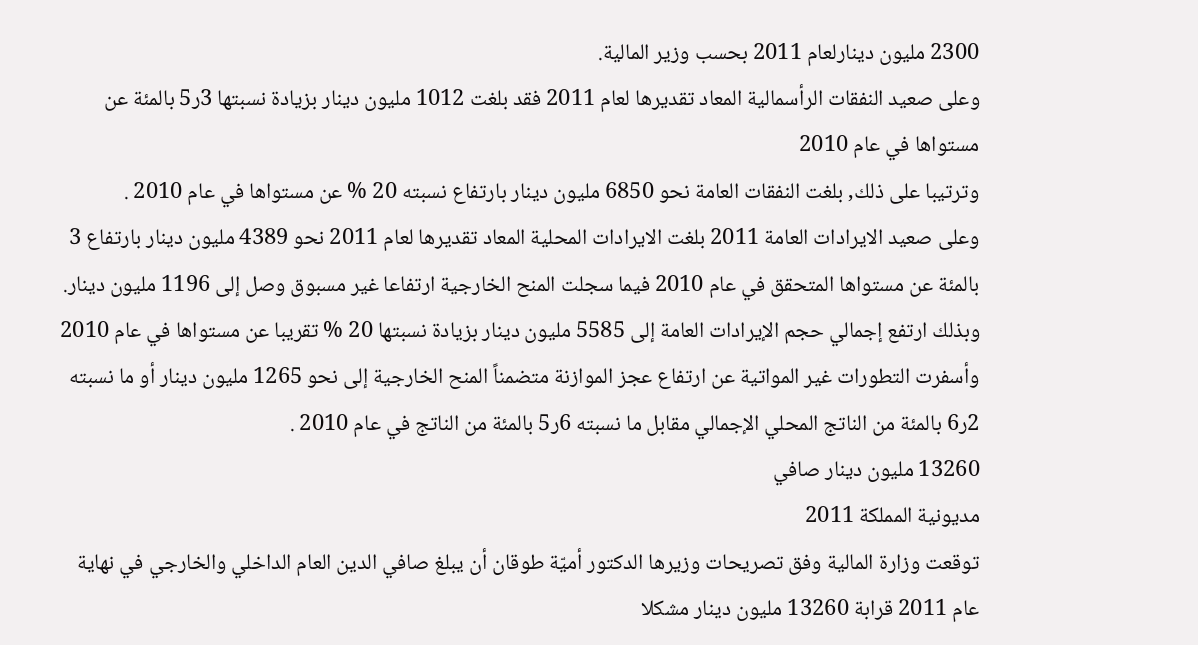2300 مليون دينارلعام 2011 بحسب وزير المالية.
وعلى صعيد النفقات الرأسمالية المعاد تقديرها لعام 2011 فقد بلغت 1012 مليون دينار بزيادة نسبتها 3ر5 بالمئة عن مستواها في عام 2010
وترتيبا على ذلك, بلغت النفقات العامة نحو 6850 مليون دينار بارتفاع نسبته 20 % عن مستواها في عام 2010 .
وعلى صعيد الايرادات العامة 2011 بلغت الايرادات المحلية المعاد تقديرها لعام 2011 نحو 4389 مليون دينار بارتفاع 3 بالمئة عن مستواها المتحقق في عام 2010 فيما سجلت المنح الخارجية ارتفاعا غير مسبوق وصل إلى 1196 مليون دينار. وبذلك ارتفع إجمالي حجم الإيرادات العامة إلى 5585 مليون دينار بزيادة نسبتها 20 % تقريبا عن مستواها في عام 2010 وأسفرت التطورات غير المواتية عن ارتفاع عجز الموازنة متضمناً المنح الخارجية إلى نحو 1265 مليون دينار أو ما نسبته 2ر6 بالمئة من الناتج المحلي الإجمالي مقابل ما نسبته 6ر5 بالمئة من الناتج في عام 2010 .
13260 مليون دينار صافي
مديونية المملكة 2011
توقعت وزارة المالية وفق تصريحات وزيرها الدكتور أميّة طوقان أن يبلغ صافي الدين العام الداخلي والخارجي في نهاية عام 2011 قرابة 13260 مليون دينار مشكلا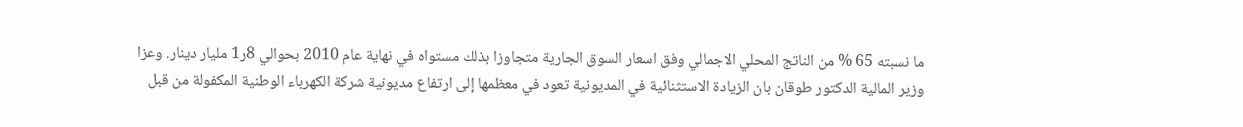ما نسبته 65 % من الناتج المحلي الاجمالي وفق اسعار السوق الجارية متجاوزا بذلك مستواه في نهاية عام 2010 بحوالي 8ر1 مليار دينار. وعزا وزير المالية الدكتور طوقان بان الزيادة الاستثنائية في المديونية تعود في معظمها إلى ارتفاع مديونية شركة الكهرباء الوطنية المكفولة من قبل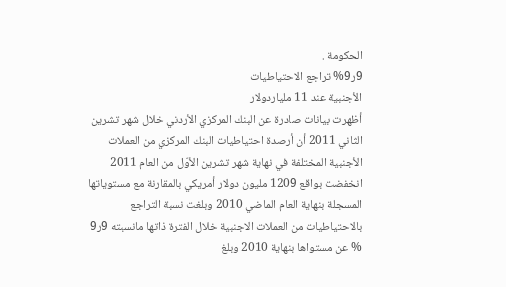الحكومة .
9ر9% تراجع الاحتياطيات
الأجنبية عند 11 ملياردولار
أظهرت بيانات صادرة عن البنك المركزي الأردني خلال شهر تشرين الثاني 2011 أن أرصدة احتياطيات البنك المركزي من العملات الأجنبية المختلفة في نهاية شهر تشرين الأوّل من العام 2011 انخفضت بواقع 1209 مليون دولار أمريكي بالمقارنة مع مستوياتها المسجلة بنهاية العام الماضي 2010 وبلغت نسبة التراجع بالاحتياطيات من العملات الاجنبية خلال الفترة ذاتها مانسبته 9ر9 % عن مستواها بنهاية 2010 وبلغ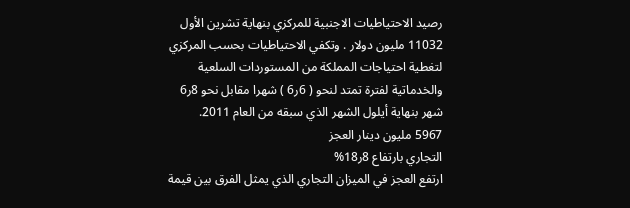رصيد الاحتياطيات الاجنبية للمركزي بنهاية تشرين الأول 11032 مليون دولار . وتكفي الاحتياطيات بحسب المركزي لتغطية احتياجات المملكة من المستوردات السلعية والخدماتية لفترة تمتد لنحو ( 6ر6 ) شهرا مقابل نحو 8ر6 شهر بنهاية أيلول الشهر الذي سبقه من العام 2011.
5967 مليون دينار العجز
التجاري بارتفاع 8ر18%
ارتفع العجز في الميزان التجاري الذي يمثل الفرق بين قيمة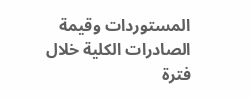المستوردات وقيمة الصادرات الكلية خلال فترة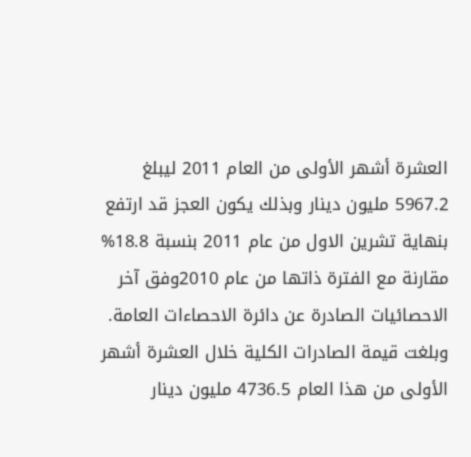العشرة أشهر الأولى من العام 2011 ليبلغ 5967.2 مليون دينار وبذلك يكون العجز قد ارتفع بنهاية تشرين الاول من عام 2011 بنسبة 18.8% مقارنة مع الفترة ذاتها من عام 2010وفق آخر الاحصائيات الصادرة عن دائرة الاحصاءات العامة.
وبلغت قيمة الصادرات الكلية خلال العشرة أشهر الأولى من هذا العام 4736.5 مليون دينار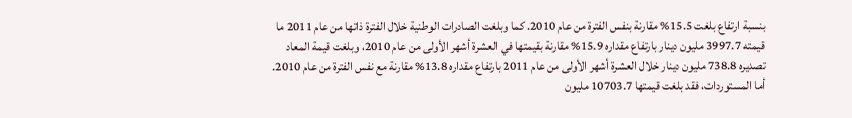بنسبة ارتفاع بلغت 15.5% مقارنة بنفس الفترة من عام 2010. كما وبلغت الصادرات الوطنية خلال الفترة ذاتها من عام 2011 ما قيمته 3997.7 مليون دينار بارتفاع مقداره 15.9% مقارنة بقيمتها في العشرة أشهر الأولى من عام 2010، وبلغت قيمة المعاد تصديره 738.8 مليون دينار خلال العشرة أشهر الأولى من عام 2011 بارتفاع مقداره 13.8% مقارنة مع نفس الفترة من عام 2010. أما المستوردات، فقد بلغت قيمتها 10703.7 مليون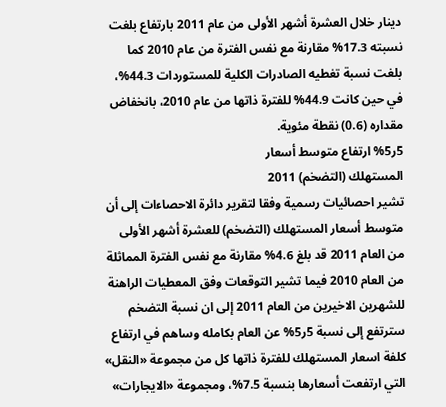دينار خلال العشرة أشهر الأولى من عام 2011 بارتفاع بلغت نسبته 17.3% مقارنة مع نفس الفترة من عام 2010 كما بلغت نسبة تغطيه الصادرات الكلية للمستوردات 44.3%، في حين كانت 44.9% للفترة ذاتها من عام 2010، بانخفاض مقداره (0.6) نقطة مئوية.
5ر5% ارتفاع متوسط أسعار
المستهلك (التضخم) 2011
تشير احصائيات رسمية وفقا لتقرير دائرة الاحصاءات إلى أن متوسط أسعار المستهلك (التضخم) للعشرة أشهر الأولى من العام 2011 قد بلغ 4.6% مقارنة مع نفس الفترة المماثلة من العام 2010 فيما تشير التوقعات وفق المعطيات الراهنة للشهرين الاخيرين من العام 2011 إلى ان نسبة التضخم سترتفع إلى نسبة 5ر5% عن العام بكامله وساهم في ارتفاع كلفة اسعار المستهلك للفترة ذاتها كل من مجموعة «النقل» التي ارتفعت أسعارها بنسبة 7.5%، ومجموعة «الايجارات»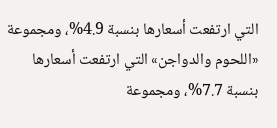التي ارتفعت أسعارها بنسبة 4.9%، ومجموعة «اللحوم والدواجن» التي ارتفعت أسعارها بنسبة 7.7%، ومجموعة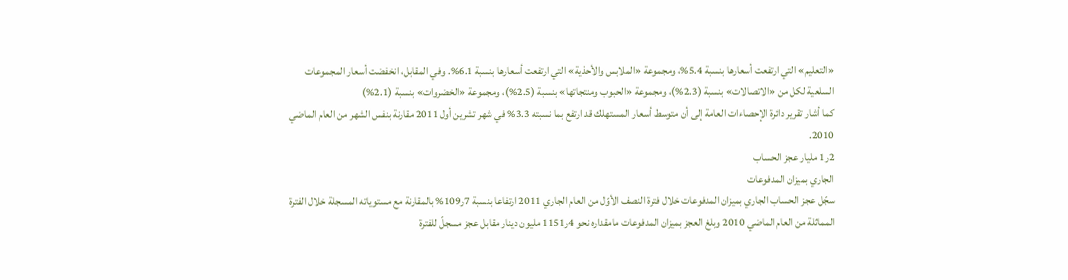«التعليم» التي ارتفعت أسعارها بنسبة 5.4%، ومجموعة «الملابس والأحذية» التي ارتفعت أسعارها بنسبة 6.1%. وفي المقابل، انخفضت أسعار المجموعات السلعية لكل من «الاتصالات» بنسبة (2.3%)، ومجموعة «الحبوب ومنتجاتها» بنسبة (2.5%)، ومجموعة «الخضروات» بنسبة (2.1%)
كما أشار تقرير دائرة الإحصاءات العامة إلى أن متوسط أسعار المستهلك قد ارتفع بما نسبته 3.3% في شهر تشرين أول 2011 مقارنة بنفس الشهر من العام الماضي 2010.
2ر1 مليار عجز الحساب
الجاري بميزان المدفوعات
سجّل عجز الحساب الجاري بميزان المدفوعات خلال فترة النصف الأوّل من العام الجاري 2011 ارتفاعا بنسبة 7ر109% بالمقارنة مع مستوياته المسجلة خلال الفترة المماثلة من العام الماضي 2010 وبلغ العجز بميزان المدفوعات مامقداره نحو 4ر1151 مليون دينار مقابل عجز مسجلّ للفترة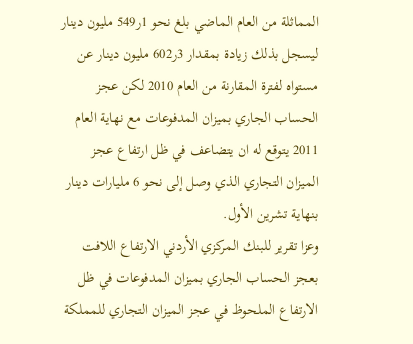المماثلة من العام الماضي بلغ نحو 1ر549 مليون دينار ليسجل بذلك زيادة بمقدار 3ر602 مليون دينار عن مستواه لفترة المقارنة من العام 2010 لكن عجز الحساب الجاري بميزان المدفوعات مع نهاية العام 2011 يتوقع له ان يتضاعف في ظل ارتفاع عجز الميزان التجاري الذي وصل إلى نحو 6 مليارات دينار بنهاية تشرين الأول.
وعزا تقرير للبنك المركزي الأردني الارتفاع اللافت بعجز الحساب الجاري بميزان المدفوعات في ظل الارتفاع الملحوظ في عجز الميزان التجاري للمملكة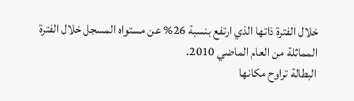خلال الفترة ذاتها الذي ارتفع بنسبة 26% عن مستواه المسجل خلال الفترة المماثلة من العام الماضي 2010.
البطالة تراوح مكانها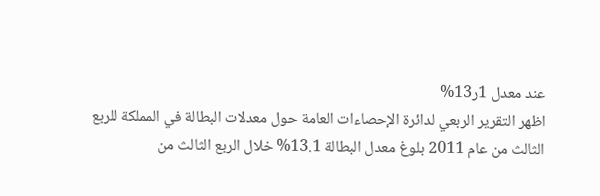عند معدل 1ر13%
اظهر التقرير الربعي لدائرة الإحصاءات العامة حول معدلات البطالة في المملكة للربع الثالث من عام 2011 بلوغ معدل البطالة 13.1% خلال الربع الثالث من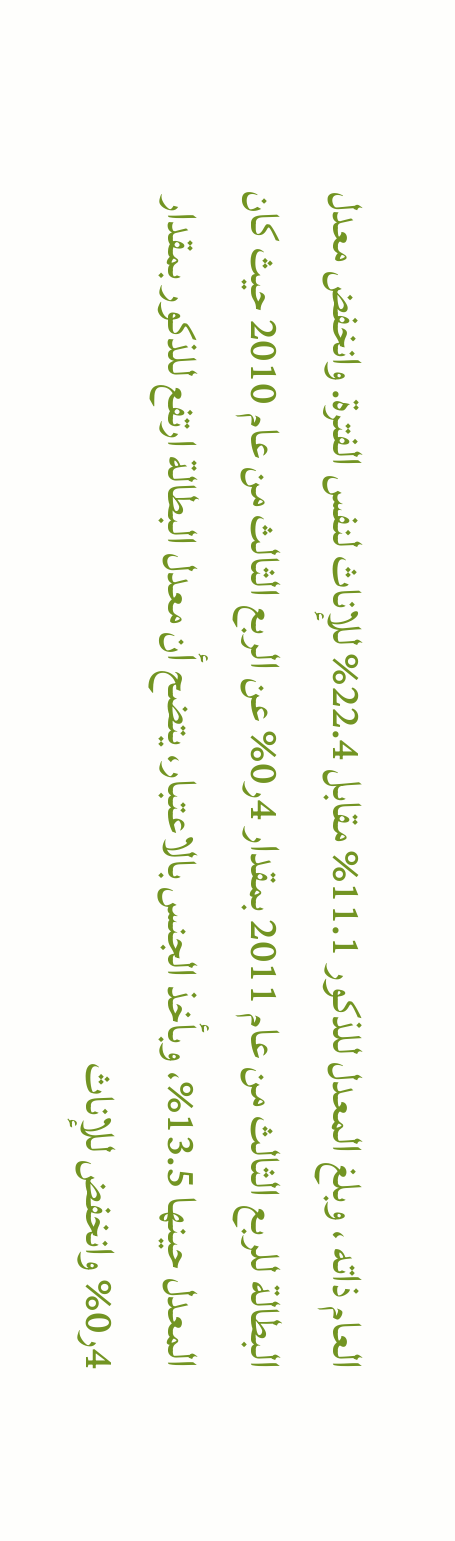العام ذاته ، وبلغ المعدل للذكور 11.1% مقابل 22.4% للإناث لنفس الفترة. وانخفض معدل البطالة للربع الثالث من عام 2011 بمقدار 4ر0% عن الربع الثالث من عام 2010 حيث كان المعدل حينها 13.5%، وبأخذ الجنس بالاعتبار، يتضح أن معدل البطالة ارتفع للذكور بمقدار 4ر0% وانخفض للإناث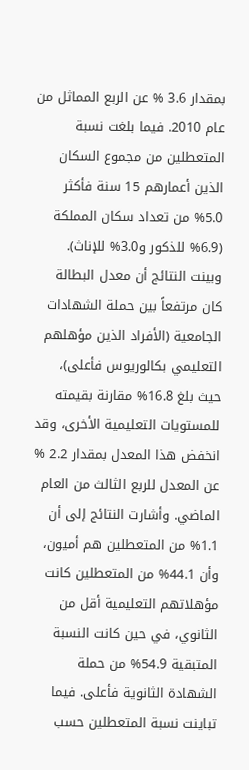بمقدار 3.6 % عن الربع المماثل من عام 2010. فيما بلغت نسبة المتعطلين من مجموع السكان الذين أعمارهم 15 سنة فأكثر 5.0% من تعداد سكان المملكة (6.9% للذكور و3.0% للإناث).
وبينت النتائج أن معدل البطالة كان مرتفعاً بين حملة الشهادات الجامعية (الأفراد الذين مؤهلهم التعليمي بكالوريوس فأعلى)، حيث بلغ 16.8% مقارنة بقيمته للمستويات التعليمية الأخرى، وقد انخفض هذا المعدل بمقدار 2.2 % عن المعدل للربع الثالث من العام الماضي. وأشارت النتائج إلى أن 1.1% من المتعطلين هم أميون، وأن 44.1% من المتعطلين كانت مؤهلاتهم التعليمية أقل من الثانوي، في حين كانت النسبة المتبقية 54.9% من حملة الشهادة الثانوية فأعلى. فيما تباينت نسبة المتعطلين حسب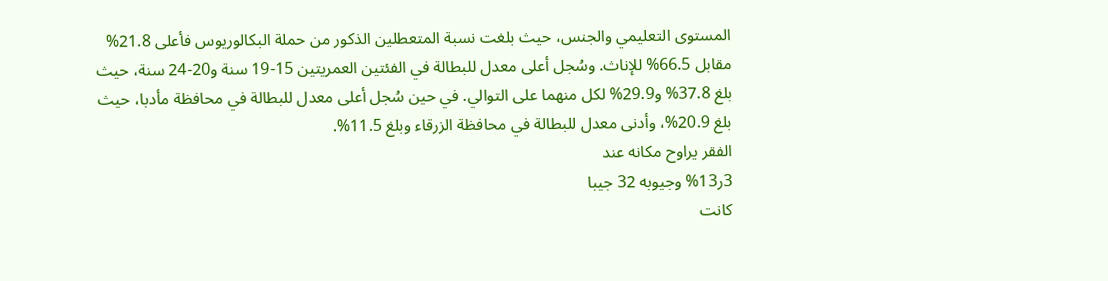المستوى التعليمي والجنس، حيث بلغت نسبة المتعطلين الذكور من حملة البكالوريوس فأعلى 21.8% مقابل 66.5% للإناث. وسُجل أعلى معدل للبطالة في الفئتين العمريتين 15-19 سنة و20-24 سنة، حيث بلغ 37.8% و29.9% لكل منهما على التوالي. في حين سُجل أعلى معدل للبطالة في محافظة مأدبا، حيث بلغ 20.9%، وأدنى معدل للبطالة في محافظة الزرقاء وبلغ 11.5%.
الفقر يراوح مكانه عند
3ر13% وجيوبه 32 جيبا
كانت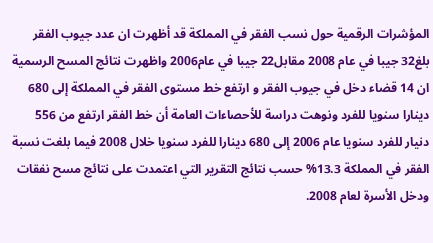المؤشرات الرقمية حول نسب الفقر في المملكة قد أظهرت ان عدد جيوب الفقر بلغ32 جيبا في عام 2008 مقابل22 جيبا في عام2006 واظهرت نتائج المسح الرسمية ان 14 قضاء دخل في جيوب الفقر و ارتفع خط مستوى الفقر في المملكة إلى 680 دينارا سنويا للفرد ونوهت دراسة للأحصاءات العامة أن خط الفقر ارتفع من 556 دنيار للفرد سنويا عام 2006 إلى 680 دينارا للفرد سنويا خلال 2008 فيما بلغت نسبة الفقر في المملكة 13.3% حسب نتائج التقرير التي اعتمدت على نتائج مسح نفقات ودخل الأسرة لعام 2008.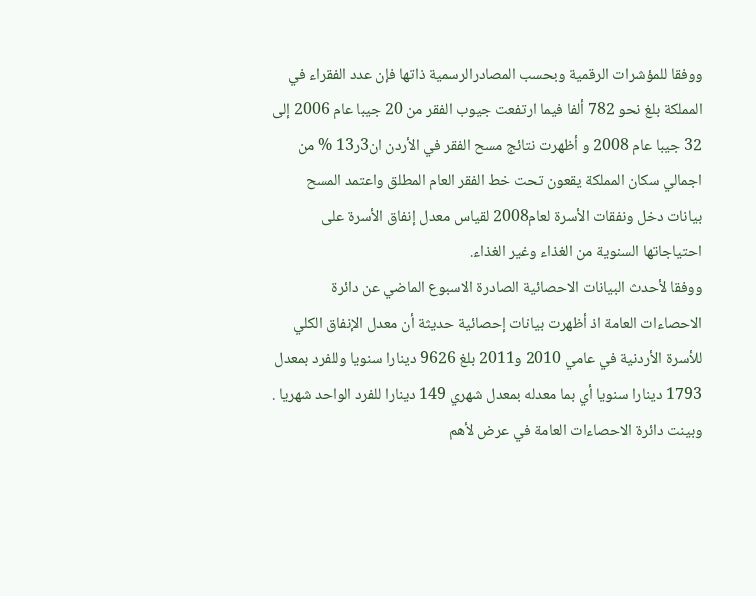ووفقا للمؤشرات الرقمية وبحسب المصادرالرسمية ذاتها فإن عدد الفقراء في المملكة بلغ نحو 782 ألفا فيما ارتفعت جيوب الفقر من 20 جيبا عام 2006 إلى 32 جيبا عام 2008 و أظهرت نتائج مسح الفقر في الأردن ان3ر13 % من اجمالي سكان المملكة يقعون تحت خط الفقر العام المطلق واعتمد المسح بيانات دخل ونفقات الأسرة لعام2008 لقياس معدل إنفاق الأسرة على احتياجاتها السنوية من الغذاء وغير الغذاء.
ووفقا لأحدث البيانات الاحصائية الصادرة الاسبوع الماضي عن دائرة الاحصاءات العامة اذ أظهرت بيانات إحصائية حديثة أن معدل الإنفاق الكلي للأسرة الأردنية في عامي 2010 و2011 بلغ 9626 دينارا سنويا وللفرد بمعدل 1793 دينارا سنويا أي بما معدله بمعدل شهري 149 دينارا للفرد الواحد شهريا . وبينت دائرة الاحصاءات العامة في عرض لأهم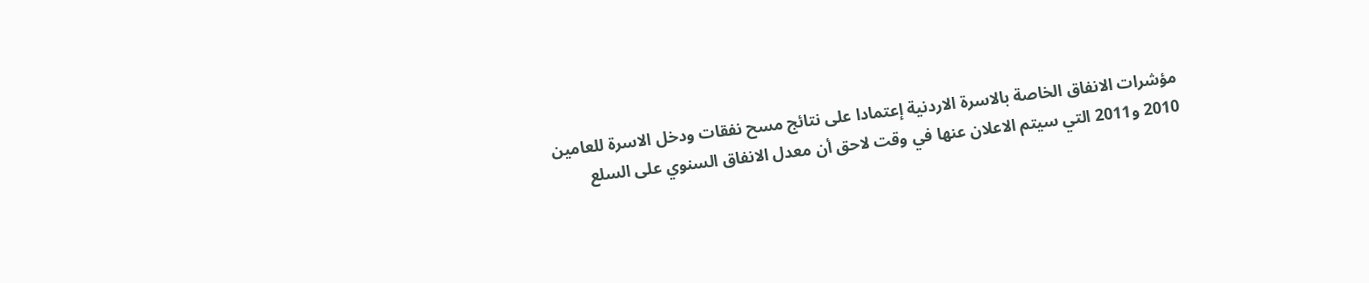مؤشرات الانفاق الخاصة بالاسرة الاردنية إعتمادا على نتائج مسح نفقات ودخل الاسرة للعامين 2010 و2011 التي سيتم الاعلان عنها في وقت لاحق أن معدل الانفاق السنوي على السلع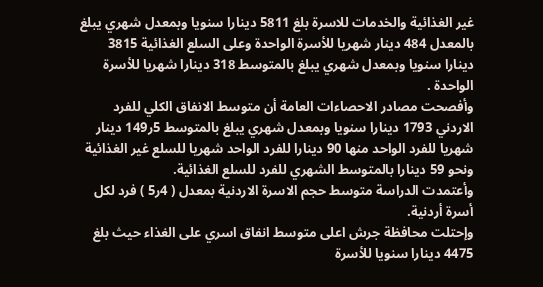غير الغذائية والخدمات للاسرة بلغ 5811 دينارا سنويا وبمعدل شهري يبلغ بالمعدل 484 دينار شهريا للأسرة الواحدة وعلى السلع الغذائية 3815 دينارا سنويا وبمعدل شهري يبلغ بالمتوسط 318 دينارا شهريا للأسرة الواحدة .
وأفصحت مصادر الاحصاءات العامة أن متوسط الانفاق الكلي للفرد الاردني 1793 دينارا سنويا وبمعدل شهري يبلغ بالمتوسط 5ر149 دينار شهريا للفرد الواحد منها 90 دينارا للفرد الواحد شهريا للسلع غير الغذائية ونحو 59 دينارا بالمتوسط الشهري للفرد للسلع الغذائية.
وأعتمدت الدراسة متوسط حجم الاسرة الاردنية بمعدل ( 4ر5 ) فرد لكل أسرة أردنية.
وإحتلت محافظة جرش اعلى متوسط انفاق اسري على الغذاء حيث بلغ 4475 دينارا سنويا للأسرة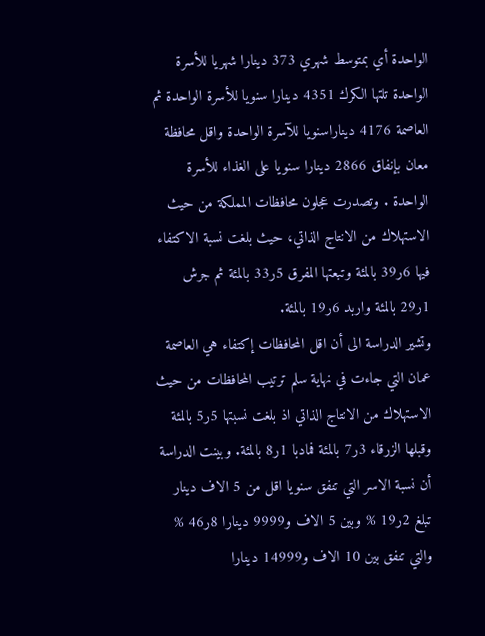الواحدة أي بمتوسط شهري 373 دينارا شهريا للأسرة الواحدة تلتها الكرك 4351 دينارا سنويا للأسرة الواحدة ثم العاصمة 4176 ديناراسنويا للآسرة الواحدة واقل محافظة معان بإنفاق 2866 دينارا سنويا على الغذاء للأسرة الواحدة . وتصدرت عجلون محافظات المملكة من حيث الاستهلاك من الانتاج الذاتي، حيث بلغت نسبة الاكتفاء فيها 6ر39 بالمئة وتبعتها المفرق 5ر33 بالمئة ثم جرش 1ر29 بالمئة واربد 6ر19 بالمئة.
وتشير الدراسة الى أن اقل المحافظات إكتفاء هي العاصمة عمان التي جاءت في نهاية سلم ترتيب المحافظات من حيث الاستهلاك من الانتاج الذاتي اذ بلغت نسبتها 5ر5 بالمئة وقبلها الزرقاء 3ر7 بالمئة فمادبا 1ر8 بالمئة. وبينت الدراسة أن نسبة الاسر التي تنفق سنويا اقل من 5 الاف دينار تبلغ 2ر19 % وبين 5 الاف و9999 دينارا 8ر46 % والتي تنفق بين 10 الاف و14999 دينارا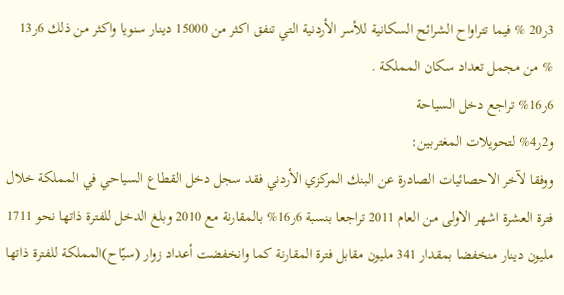3ر20 % فيما تتراواح الشرائح السكانية للأسر الأردنية التي تنفق اكثر من 15000 دينار سنويا واكثر من ذلك 6ر13 % من مجمل تعداد سكان المملكة .
6ر16% تراجع دخل السياحة
و2ر4% لتحويلات المغتربين:
ووفقا لآخر الاحصائيات الصادرة عن البنك المركزي الأردني فقد سجل دخل القطاع السياحي في المملكة خلال فترة العشرة اشهر الاولى من العام 2011 تراجعا بنسبة 6ر16% بالمقارنة مع 2010 وبلغ الدخل للفترة ذاتها نحو 1711 مليون دينار منخفضا بمقدار 341 مليون مقابل فترة المقارنة كما وانخفضت أعداد زوار (سيّاح)المملكة للفترة ذاتها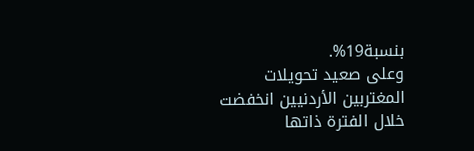بنسبة19%.
وعلى صعيد تحويلات المغتربين الأردنيين انخفضت خلال الفترة ذاتها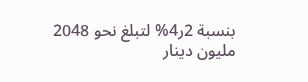بنسبة 2ر4% لتبلغ نحو 2048 مليون دينار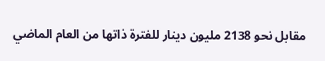مقابل نحو 2138 مليون دينار للفترة ذاتها من العام الماضي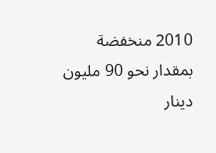2010 منخفضة بمقدار نحو 90 مليون دينار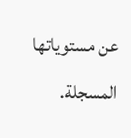عن مستوياتها المسجلة.